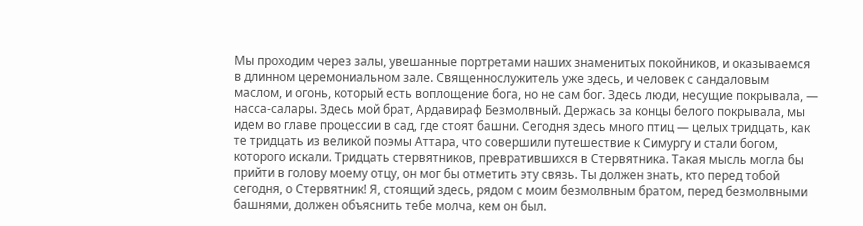Мы проходим через залы, увешанные портретами наших знаменитых покойников, и оказываемся в длинном церемониальном зале. Священнослужитель уже здесь, и человек с сандаловым маслом, и огонь, который есть воплощение бога, но не сам бог. Здесь люди, несущие покрывала, — насса-салары. Здесь мой брат, Ардавираф Безмолвный. Держась за концы белого покрывала, мы идем во главе процессии в сад, где стоят башни. Сегодня здесь много птиц — целых тридцать, как те тридцать из великой поэмы Аттара, что совершили путешествие к Симургу и стали богом, которого искали. Тридцать стервятников, превратившихся в Стервятника. Такая мысль могла бы прийти в голову моему отцу, он мог бы отметить эту связь. Ты должен знать, кто перед тобой сегодня, о Стервятник! Я, стоящий здесь, рядом с моим безмолвным братом, перед безмолвными башнями, должен объяснить тебе молча, кем он был.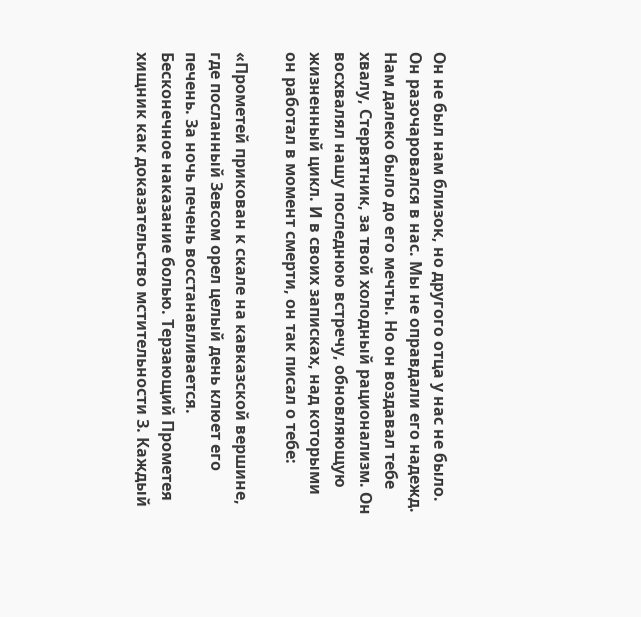Он не был нам близок, но другого отца у нас не было. Он разочаровался в нас. Мы не оправдали его надежд. Нам далеко было до его мечты. Но он воздавал тебе хвалу, Стервятник, за твой холодный рационализм. Он восхвалял нашу последнюю встречу, обновляющую жизненный цикл. И в своих записках, над которыми он работал в момент смерти, он так писал о тебе:

«Прометей прикован к скале на кавказской вершине, где посланный Зевсом орел целый день клюет его печень. За ночь печень восстанавливается. Бесконечное наказание болью. Терзающий Прометея хищник как доказательство мстительности З. Каждый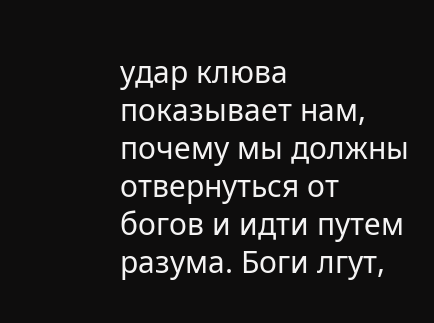удар клюва показывает нам, почему мы должны отвернуться от богов и идти путем разума. Боги лгут,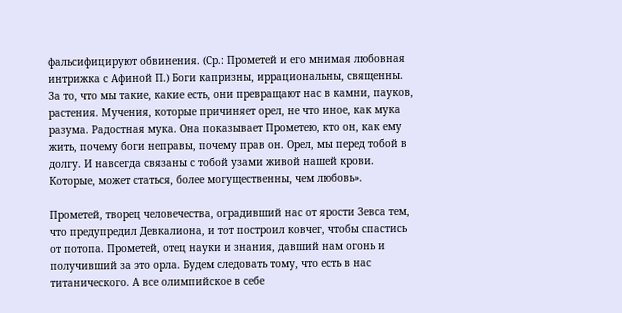фальсифицируют обвинения. (Ср.: Прометей и его мнимая любовная интрижка с Афиной П.) Боги капризны, иррациональны, священны. За то, что мы такие, какие есть, они превращают нас в камни, пауков, растения. Мучения, которые причиняет орел, не что иное, как мука разума. Радостная мука. Она показывает Прометею, кто он, как ему жить, почему боги неправы, почему прав он. Орел, мы перед тобой в долгу. И навсегда связаны с тобой узами живой нашей крови. Которые, может статься, более могущественны, чем любовь».

Прометей, творец человечества, оградивший нас от ярости Зевса тем, что предупредил Девкалиона, и тот построил ковчег, чтобы спастись от потопа. Прометей, отец науки и знания, давший нам огонь и получивший за это орла. Будем следовать тому, что есть в нас титанического. А все олимпийское в себе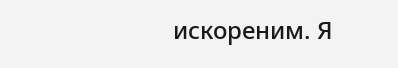искореним. Я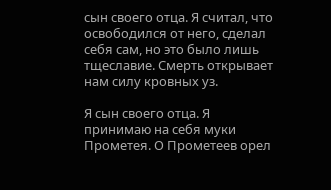сын своего отца. Я считал, что освободился от него, сделал себя сам, но это было лишь тщеславие. Смерть открывает нам силу кровных уз.

Я сын своего отца. Я принимаю на себя муки Прометея. О Прометеев орел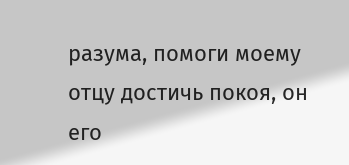разума, помоги моему отцу достичь покоя, он его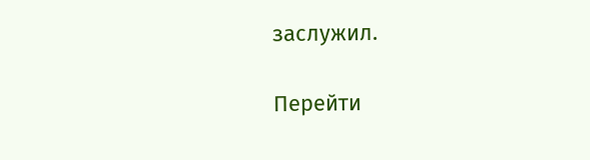заслужил.

Перейти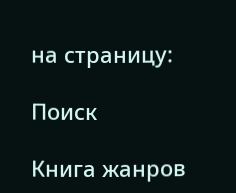на страницу:

Поиск

Книга жанров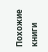Похожие книги